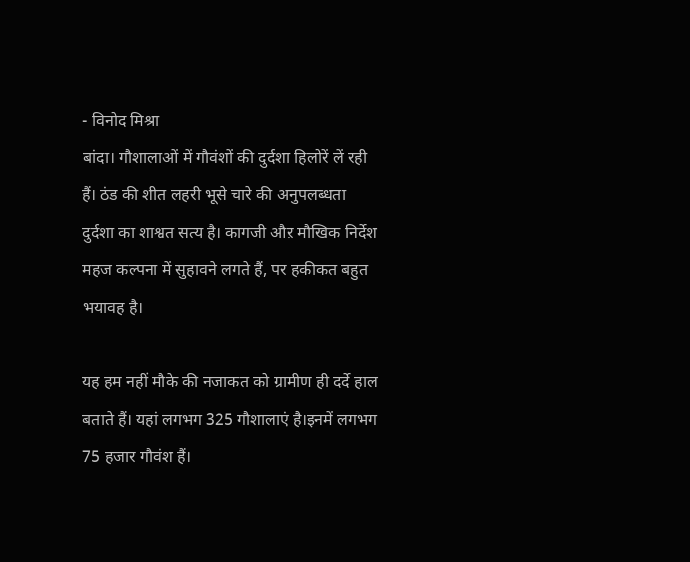- विनोद मिश्रा
बांदा। गौशालाओं में गौवंशों की दुर्दशा हिलोरें लें रही हैं। ठंड की शीत लहरी भूसे चारे की अनुपलब्धता दुर्दशा का शाश्वत सत्य है। कागजी औऱ मौखिक निर्देश महज कल्पना में सुहावने लगते हैं, पर हकीकत बहुत भयावह है।

यह हम नहीं मौके की नजाकत को ग्रामीण ही दर्दे हाल बताते हैं। यहां लगभग 325 गौशालाएं है।इनमें लगभग 75 हजार गौवंश हैं।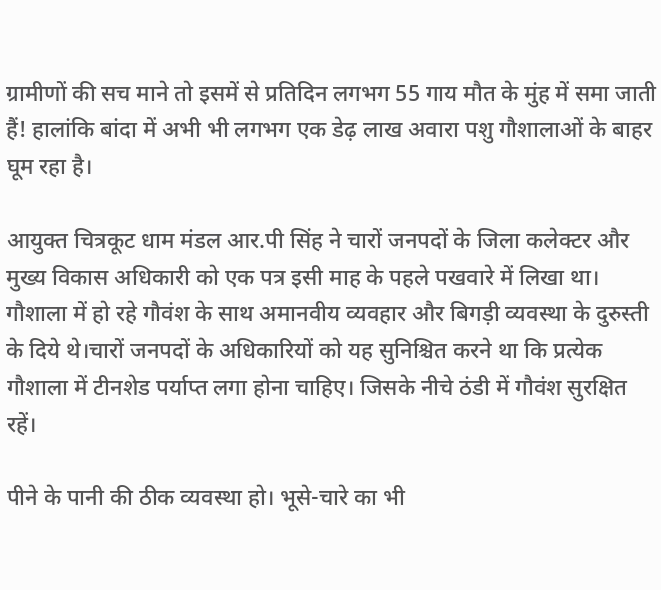ग्रामीणों की सच माने तो इसमें से प्रतिदिन लगभग 55 गाय मौत के मुंह में समा जाती हैं! हालांकि बांदा में अभी भी लगभग एक डेढ़ लाख अवारा पशु गौशालाओं के बाहर घूम रहा है।

आयुक्त चित्रकूट धाम मंडल आर.पी सिंह ने चारों जनपदों के जिला कलेक्टर और मुख्य विकास अधिकारी को एक पत्र इसी माह के पहले पखवारे में लिखा था। गौशाला में हो रहे गौवंश के साथ अमानवीय व्यवहार और बिगड़ी व्यवस्था के दुरुस्ती के दिये थे।चारों जनपदों के अधिकारियों को यह सुनिश्चित करने था कि प्रत्येक गौशाला में टीनशेड पर्याप्त लगा होना चाहिए। जिसके नीचे ठंडी में गौवंश सुरक्षित रहें।

पीने के पानी की ठीक व्यवस्था हो। भूसे-चारे का भी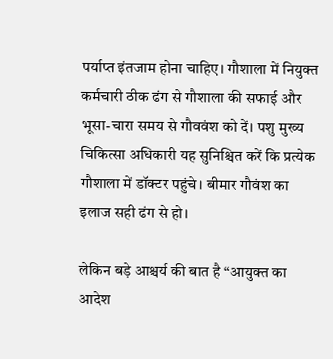पर्याप्त इंतजाम होना चाहिए। गौशाला में नियुक्त कर्मचारी ठीक ढंग से गौशाला की सफाई और भूसा-चारा समय से गौववंश को दें। पशु मुख्य चिकित्सा अधिकारी यह सुनिश्चित करें कि प्रत्येक गौशाला में डॉक्टर पहुंचे। बीमार गौवंश का इलाज सही ढंग से हो।

लेकिन बड़े आश्चर्य की बात है “आयुक्त का आदेश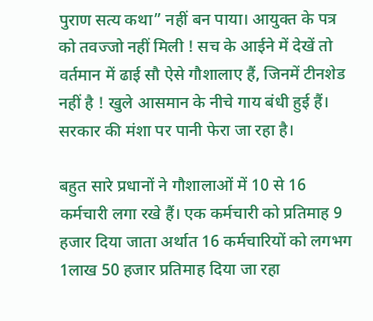पुराण सत्य कथा” नहीं बन पाया। आयुक्त के पत्र को तवज्जो नहीं मिली ! सच के आईने में देखें तो वर्तमान में ढाई सौ ऐसे गौशालाए हैं, जिनमें टीनशेड नहीं है ! खुले आसमान के नीचे गाय बंधी हुई हैं। सरकार की मंशा पर पानी फेरा जा रहा है।

बहुत सारे प्रधानों ने गौशालाओं में 10 से 16 कर्मचारी लगा रखे हैं। एक कर्मचारी को प्रतिमाह 9 हजार दिया जाता अर्थात 16 कर्मचारियों को लगभग 1लाख 50 हजार प्रतिमाह दिया जा रहा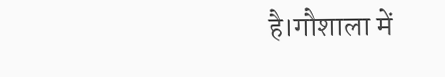है।गौशाला में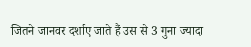जितने जानवर दर्शाए जाते हैं उस से 3 गुना ज्यादा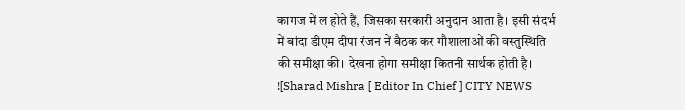कागज में ल होते हैं, जिसका सरकारी अनुदान आता है। इसी संदर्भ में बांदा डीएम दीपा रंजन नें बैठक कर गौशालाओं की वस्तुस्थिति की समीक्षा की। देखना होगा समीक्षा कितनी सार्थक होती है।
![Sharad Mishra [ Editor In Chief ] CITY NEWS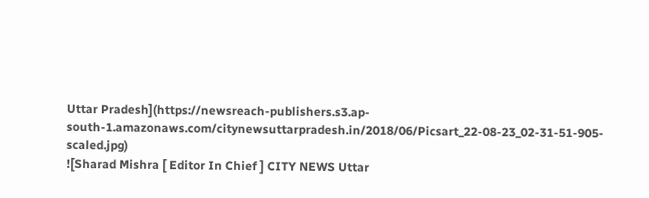Uttar Pradesh](https://newsreach-publishers.s3.ap-south-1.amazonaws.com/citynewsuttarpradesh.in/2018/06/Picsart_22-08-23_02-31-51-905-scaled.jpg)
![Sharad Mishra [ Editor In Chief ] CITY NEWS Uttar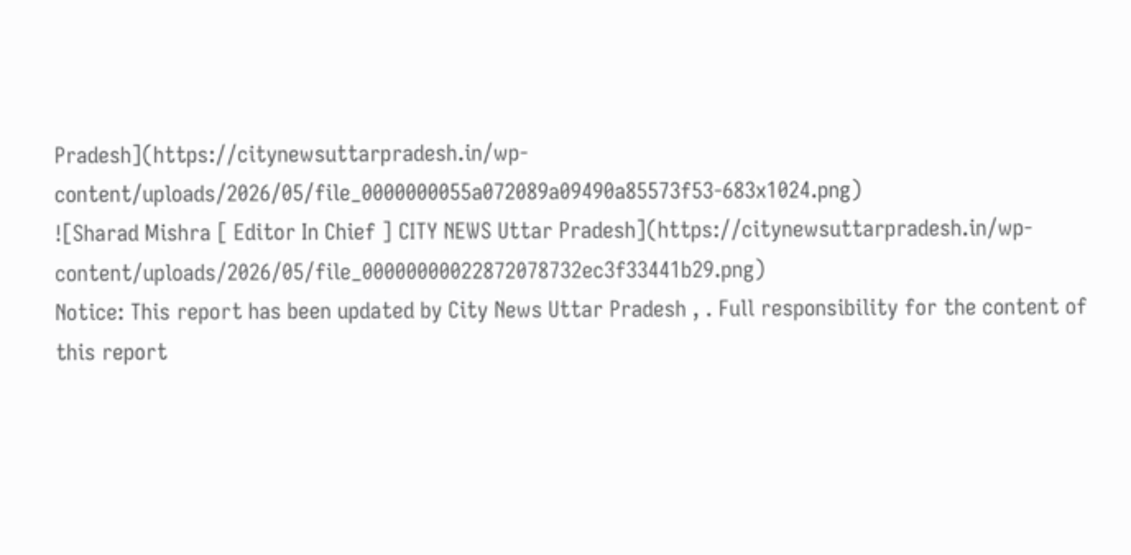Pradesh](https://citynewsuttarpradesh.in/wp-content/uploads/2026/05/file_0000000055a072089a09490a85573f53-683x1024.png)
![Sharad Mishra [ Editor In Chief ] CITY NEWS Uttar Pradesh](https://citynewsuttarpradesh.in/wp-content/uploads/2026/05/file_00000000022872078732ec3f33441b29.png)
Notice: This report has been updated by City News Uttar Pradesh , . Full responsibility for the content of this report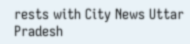rests with City News Uttar Pradesh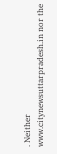. Neither www.citynewsuttarpradesh.in nor the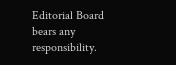Editorial Board bears any responsibility.